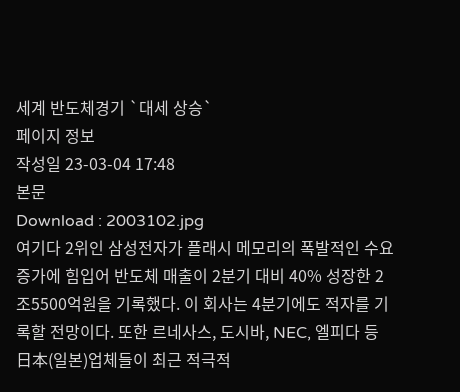세계 반도체경기 `대세 상승`
페이지 정보
작성일 23-03-04 17:48
본문
Download : 2003102.jpg
여기다 2위인 삼성전자가 플래시 메모리의 폭발적인 수요 증가에 힘입어 반도체 매출이 2분기 대비 40% 성장한 2조5500억원을 기록했다. 이 회사는 4분기에도 적자를 기록할 전망이다. 또한 르네사스, 도시바, NEC, 엘피다 등 日本(일본)업체들이 최근 적극적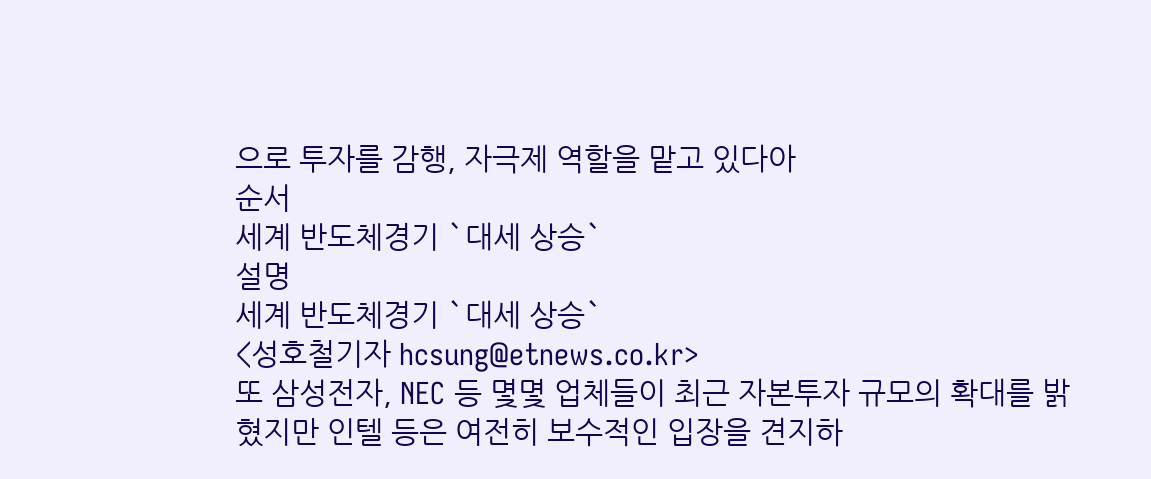으로 투자를 감행, 자극제 역할을 맡고 있다아
순서
세계 반도체경기 `대세 상승`
설명
세계 반도체경기 `대세 상승`
<성호철기자 hcsung@etnews.co.kr>
또 삼성전자, NEC 등 몇몇 업체들이 최근 자본투자 규모의 확대를 밝혔지만 인텔 등은 여전히 보수적인 입장을 견지하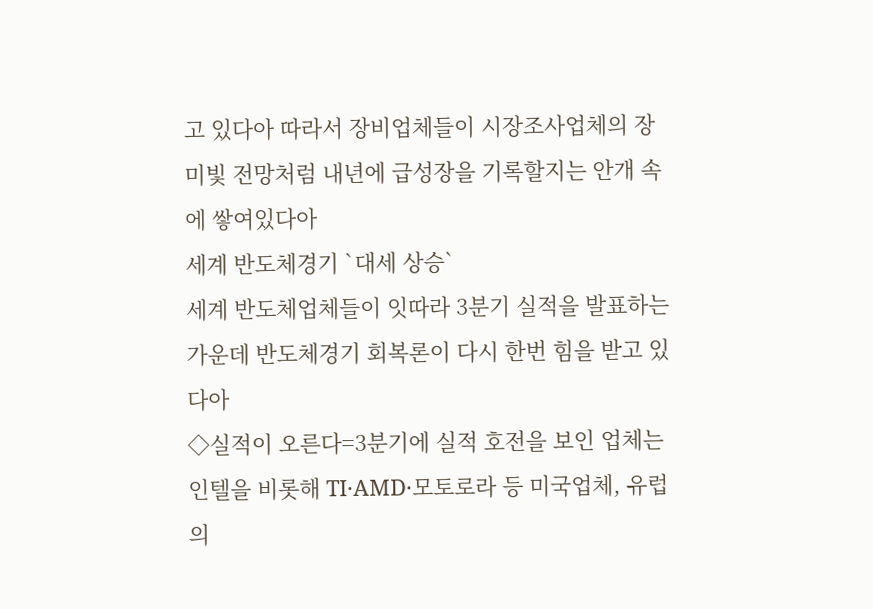고 있다아 따라서 장비업체들이 시장조사업체의 장미빛 전망처럼 내년에 급성장을 기록할지는 안개 속에 쌓여있다아
세계 반도체경기 `대세 상승`
세계 반도체업체들이 잇따라 3분기 실적을 발표하는 가운데 반도체경기 회복론이 다시 한번 힘을 받고 있다아
◇실적이 오른다=3분기에 실적 호전을 보인 업체는 인텔을 비롯해 TI·AMD·모토로라 등 미국업체, 유럽의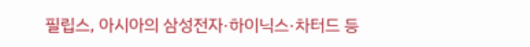필립스, 아시아의 삼성전자·하이닉스·차터드 등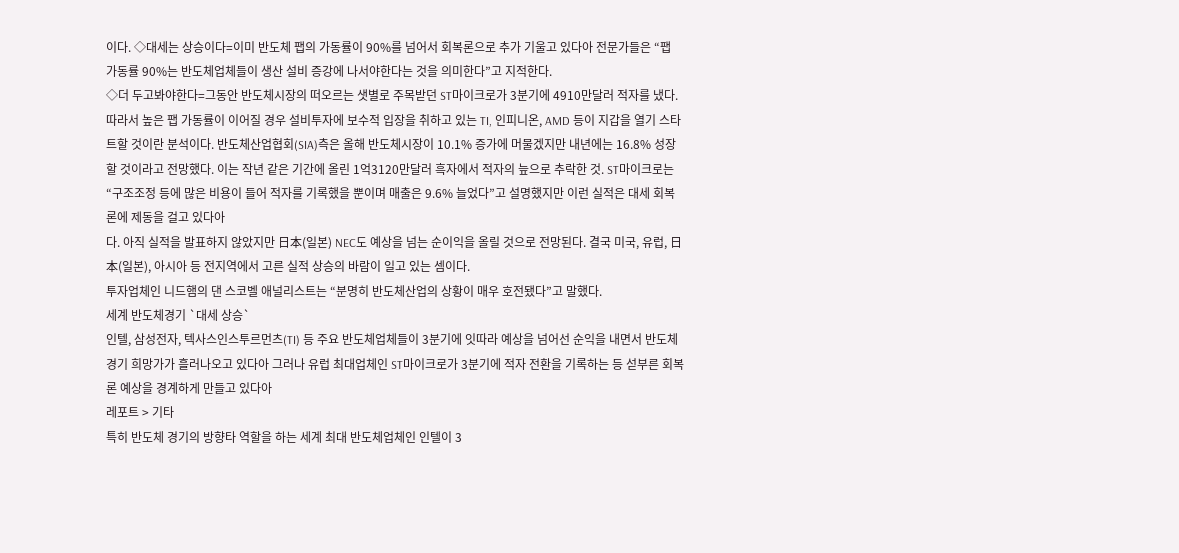이다. ◇대세는 상승이다=이미 반도체 팹의 가동률이 90%를 넘어서 회복론으로 추가 기울고 있다아 전문가들은 “팹 가동률 90%는 반도체업체들이 생산 설비 증강에 나서야한다는 것을 의미한다”고 지적한다.
◇더 두고봐야한다=그동안 반도체시장의 떠오르는 샛별로 주목받던 ST마이크로가 3분기에 4910만달러 적자를 냈다. 따라서 높은 팹 가동률이 이어질 경우 설비투자에 보수적 입장을 취하고 있는 TI, 인피니온, AMD 등이 지갑을 열기 스타트할 것이란 분석이다. 반도체산업협회(SIA)측은 올해 반도체시장이 10.1% 증가에 머물겠지만 내년에는 16.8% 성장할 것이라고 전망했다. 이는 작년 같은 기간에 올린 1억3120만달러 흑자에서 적자의 늪으로 추락한 것. ST마이크로는 “구조조정 등에 많은 비용이 들어 적자를 기록했을 뿐이며 매출은 9.6% 늘었다”고 설명했지만 이런 실적은 대세 회복론에 제동을 걸고 있다아
다. 아직 실적을 발표하지 않았지만 日本(일본) NEC도 예상을 넘는 순이익을 올릴 것으로 전망된다. 결국 미국, 유럽, 日本(일본), 아시아 등 전지역에서 고른 실적 상승의 바람이 일고 있는 셈이다.
투자업체인 니드햄의 댄 스코벨 애널리스트는 “분명히 반도체산업의 상황이 매우 호전됐다”고 말했다.
세계 반도체경기 `대세 상승`
인텔, 삼성전자, 텍사스인스투르먼츠(TI) 등 주요 반도체업체들이 3분기에 잇따라 예상을 넘어선 순익을 내면서 반도체경기 희망가가 흘러나오고 있다아 그러나 유럽 최대업체인 ST마이크로가 3분기에 적자 전환을 기록하는 등 섣부른 회복론 예상을 경계하게 만들고 있다아
레포트 > 기타
특히 반도체 경기의 방향타 역할을 하는 세계 최대 반도체업체인 인텔이 3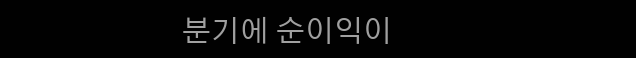분기에 순이익이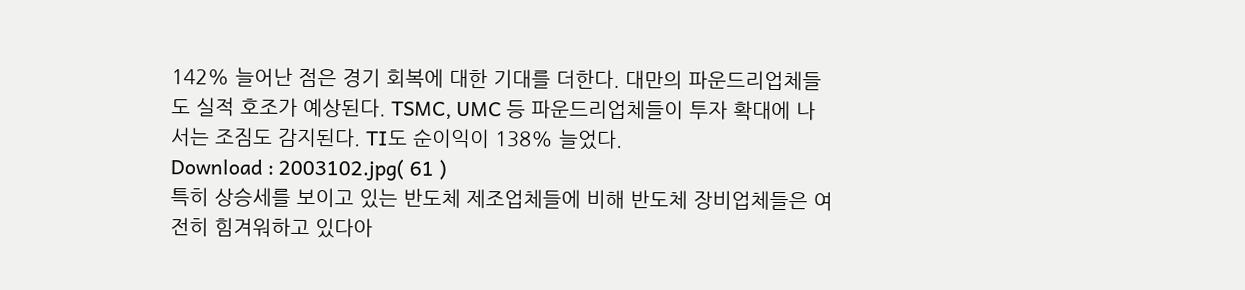142% 늘어난 점은 경기 회복에 대한 기대를 더한다. 대만의 파운드리업체들도 실적 호조가 예상된다. TSMC, UMC 등 파운드리업체들이 투자 확대에 나서는 조짐도 감지된다. TI도 순이익이 138% 늘었다.
Download : 2003102.jpg( 61 )
특히 상승세를 보이고 있는 반도체 제조업체들에 비해 반도체 장비업체들은 여전히 힘겨워하고 있다아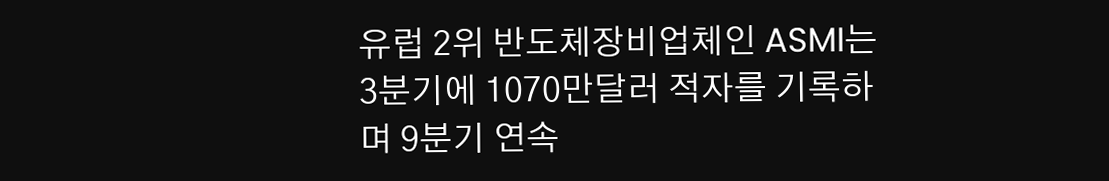유럽 2위 반도체장비업체인 ASMI는 3분기에 1070만달러 적자를 기록하며 9분기 연속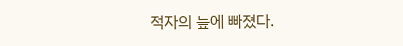적자의 늪에 빠졌다.